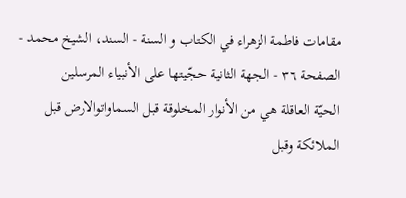مقامات فاطمة الزهراء في الكتاب و السنة - السند، الشيخ محمد - الصفحة ٣٦ - الجهة الثانية حجّيتها على الأنبياء المرسلين
الحيّة العاقلة هي من الأنوار المخلوقة قبل السماواتوالارض قبل الملائكة وقبل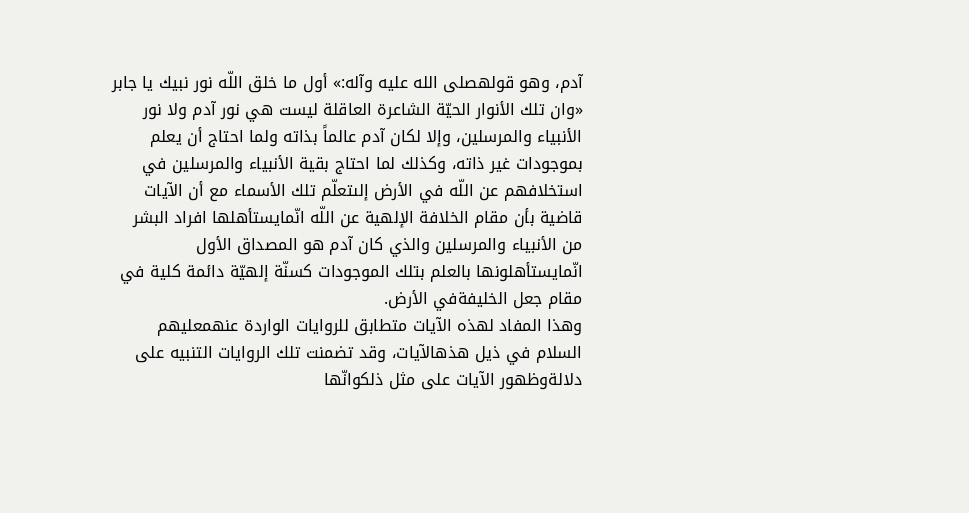آدم، وهو قولهصلى الله عليه وآله:» أول ما خلق اللّه نور نبيك يا جابر «وان تلك الأنوار الحيّة الشاعرة العاقلة ليست هي نور آدم ولا نور الأنبياء والمرسلين، وإلا لكان آدم عالماً بذاته ولما احتاج أن يعلم بموجودات غير ذاته، وكذلك لما احتاج بقية الأنبياء والمرسلين في استخلافهم عن اللّه في الأرض إلىتعلّم تلك الأسماء مع أن الآيات قاضية بأن مقام الخلافة الإلهية عن اللّه انّمايستأهلها افراد البشر من الأنبياء والمرسلين والذي كان آدم هو المصداق الأول انّمايستأهلونها بالعلم بتلك الموجودات كسنّة إلهيّة دائمة كلية في مقام جعل الخليفةفي الأرض.
وهذا المفاد لهذه الآيات متطابق للروايات الواردة عنهمعليهم السلام في ذيل هذهالآيات، وقد تضمنت تلك الروايات التنبيه على دلالةوظهور الآيات على مثل ذلكوانّها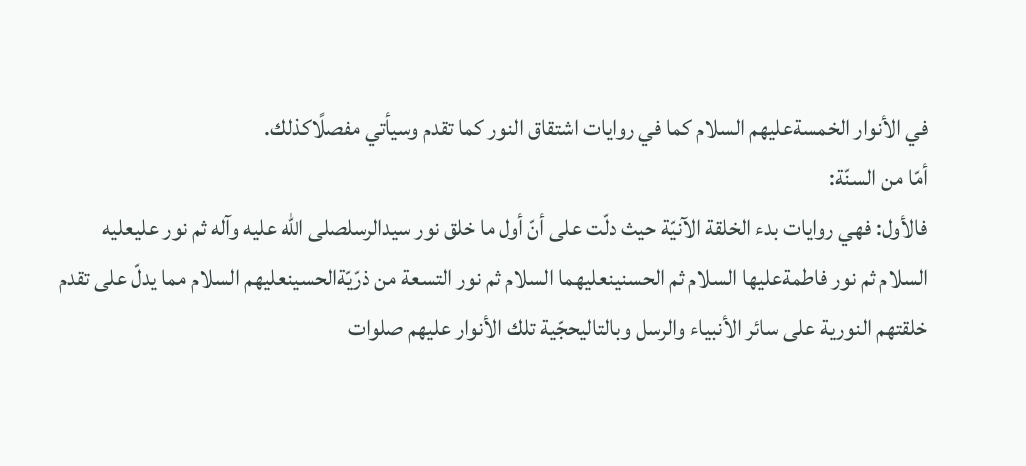في الأنوار الخمسةعليهم السلام كما في روايات اشتقاق النور كما تقدم وسيأتي مفصلًاكذلك.
أمّا من السنّة:
فالأول: فهي روايات بدء الخلقة الآنيّة حيث دلّت على أنّ أول ما خلق نور سيدالرسلصلى الله عليه وآله ثم نور عليعليه السلام ثم نور فاطمةعليها السلام ثم الحسنينعليهما السلام ثم نور التسعة من ذرّيّةالحسينعليهم السلام مما يدلّ على تقدم خلقتهم النورية على سائر الأنبياء والرسل وبالتاليحجّية تلك الأنوار عليهم صلوات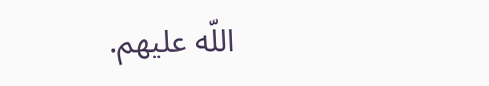اللّه عليهم.